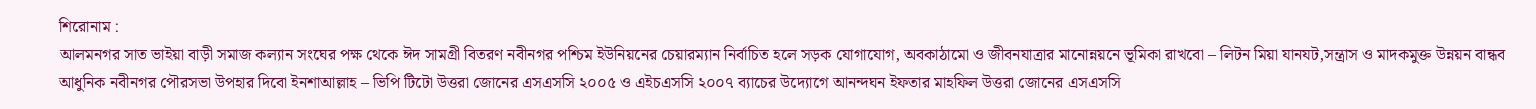শিরোনাম :
আলমনগর সাত ভাইয়া বাড়ী সমাজ কল্যান সংঘের পক্ষ থেকে ঈদ সামগ্রী বিতরণ নবীনগর পশ্চিম ইউনিয়নের চেয়ারম্যান নির্বাচিত হলে সড়ক যোগাযোগ, অবকাঠামো ও জীবনযাত্রার মানোন্নয়নে ভূমিকা রাখবো – লিটন মিয়া যানযট,সন্ত্রাস ও মাদকমুক্ত উন্নয়ন বান্ধব আধুনিক নবীনগর পৌরসভা উপহার দিবো ইনশাআল্লাহ – ভিপি টিটো উত্তরা জোনের এসএসসি ২০০৫ ও এইচএসসি ২০০৭ ব্যাচের উদ্যোগে আনন্দঘন ইফতার মাহফিল উত্তরা জোনের এসএসসি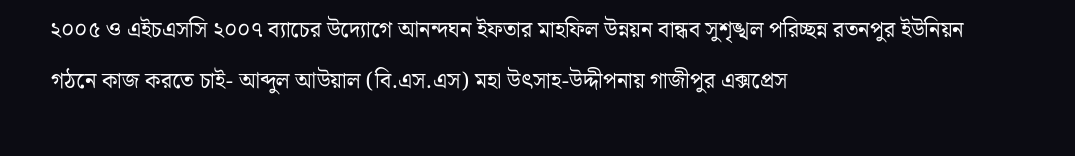২০০৫ ও এইচএসসি ২০০৭ ব্যাচের উদ্যোগে আনন্দঘন ইফতার মাহফিল উন্নয়ন বান্ধব সুশৃঙ্খল পরিচ্ছন্ন রতনপুর ইউনিয়ন গঠনে কাজ করতে চাই- আব্দুল আউয়াল (বি.এস.এস) মহা উৎসাহ-উদ্দীপনায় গাজীপুর এক্সপ্রেস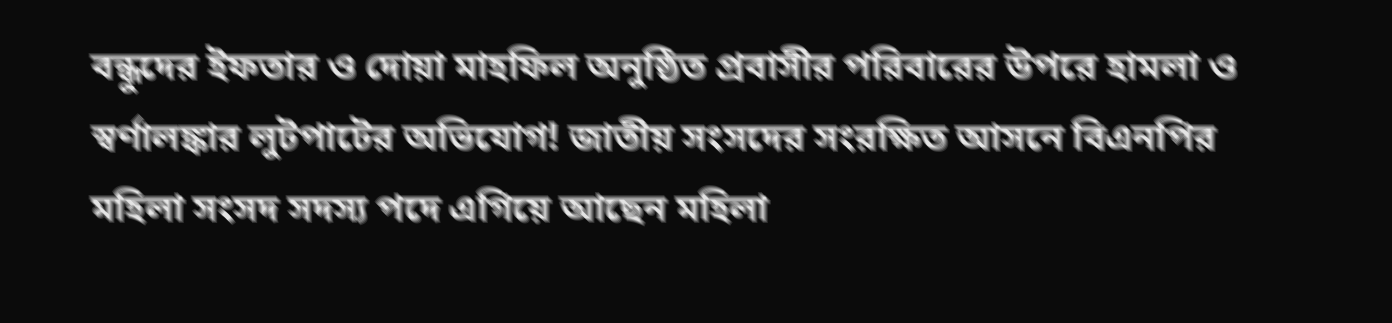বন্ধুদের ইফতার ও দোয়া মাহফিল অনুষ্ঠিত প্রবাসীর পরিবারের উপরে হামলা ও স্বর্ণালঙ্কার লুটপাটের অভিযোগ! জাতীয় সংসদের সংরক্ষিত আসনে বিএনপির মহিলা সংসদ সদস্য পদে এগিয়ে আছেন মহিলা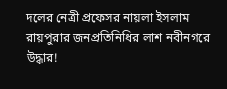দলের নেত্রী প্রফেসর নায়লা ইসলাম রায়পুরার জনপ্রতিনিধির লাশ নবীনগরে উদ্ধার!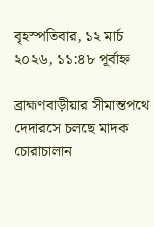বৃহস্পতিবার, ১২ মার্চ ২০২৬, ১১:৪৮ পূর্বাহ্ন

ব্রাহ্মণবাড়ীয়ার সীমান্তপথে দেদারসে চলছে মাদক চোরাচালান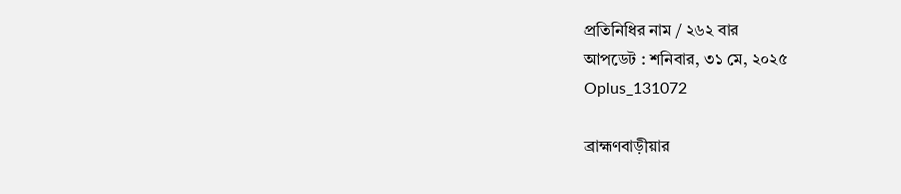প্রতিনিধির নাম / ২৬২ বার
আপডেট : শনিবার, ৩১ মে, ২০২৫
Oplus_131072

ব্রাহ্মণবাড়ীয়ার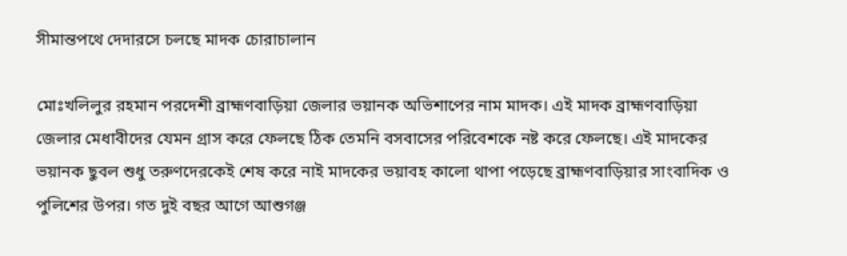সীমান্তপথে দেদারসে চলছে মাদক চোরাচালান

মোঃখলিলুর রহমান পরদেশী ব্রাহ্মণবাড়িয়া জেলার ভয়ানক অভিশাপের নাম মাদক। এই মাদক ব্রাহ্মণবাড়িয়া জেলার মেধাবীদের যেমন গ্রাস করে ফেলছে ঠিক তেমনি বসবাসের পরিবেশকে নষ্ট করে ফেলছে। এই মাদকের ভয়ানক ছুবল শুধু তরুণদেরকেই শেষ করে নাই মাদকের ভয়াবহ কালো থাপা পড়েছে ব্রাহ্মণবাড়িয়ার সাংবাদিক ও পুলিশের উপর। গত দুই বছর আগে আশুগঞ্জ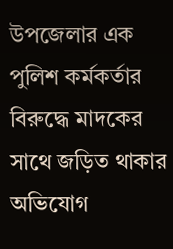উপজেলার এক পুলিশ কর্মকর্তার বিরুদ্ধে মাদকের সাথে জড়িত থাকার অভিযোগ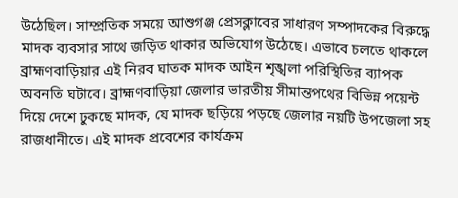উঠেছিল। সাম্প্রতিক সময়ে আশুগঞ্জ প্রেসক্লাবের সাধারণ সম্পাদকের বিরুদ্ধে মাদক ব্যবসার সাথে জড়িত থাকার অভিযোগ উঠেছে। এভাবে চলতে থাকলে ব্রাহ্মণবাড়িয়ার এই নিরব ঘাতক মাদক আইন শৃঙ্খলা পরিস্থিতির ব্যাপক অবনতি ঘটাবে। ব্রাহ্মণবাড়িয়া জেলার ভারতীয় সীমান্তপথের বিভিন্ন পয়েন্ট দিয়ে দেশে ঢুকছে মাদক, যে মাদক ছড়িয়ে পড়ছে জেলার নয়টি উপজেলা সহ রাজধানীতে। এই মাদক প্রবেশের কার্যক্রম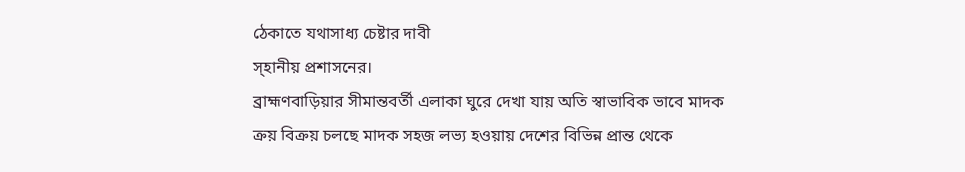ঠেকাতে যথাসাধ্য চেষ্টার দাবী
স্হানীয় প্রশাসনের।
ব্রাহ্মণবাড়িয়ার সীমান্তবর্তী এলাকা ঘুরে দেখা যায় অতি স্বাভাবিক ভাবে মাদক ক্রয় বিক্রয় চলছে মাদক সহজ লভ্য হওয়ায় দেশের বিভিন্ন প্রান্ত থেকে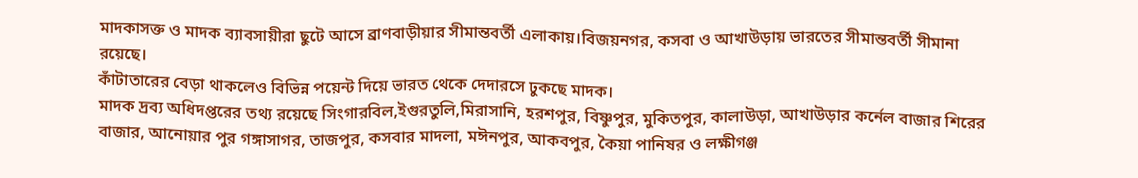মাদকাসক্ত ও মাদক ব্যাবসায়ীরা ছুটে আসে ব্রাণবাড়ীয়ার সীমান্তবর্তী এলাকায়।বিজয়নগর, কসবা ও আখাউড়ায় ভারতের সীমান্তবর্তী সীমানা রয়েছে।
কাঁটাতারের বেড়া থাকলেও বিভিন্ন পয়েন্ট দিয়ে ভারত থেকে দেদারসে ঢুকছে মাদক।
মাদক দ্রব্য অধিদপ্তরের তথ্য রয়েছে সিংগারবিল,ইগুরতুলি,মিরাসানি, হরশপুর, বিষ্ণুপুর, মুকিতপুর, কালাউড়া, আখাউড়ার কর্নেল বাজার শিরের বাজার, আনোয়ার পুর গঙ্গাসাগর, তাজপুর, কসবার মাদলা, মঈনপুর, আকবপুর, কৈয়া পানিষর ও লক্ষীগঞ্জ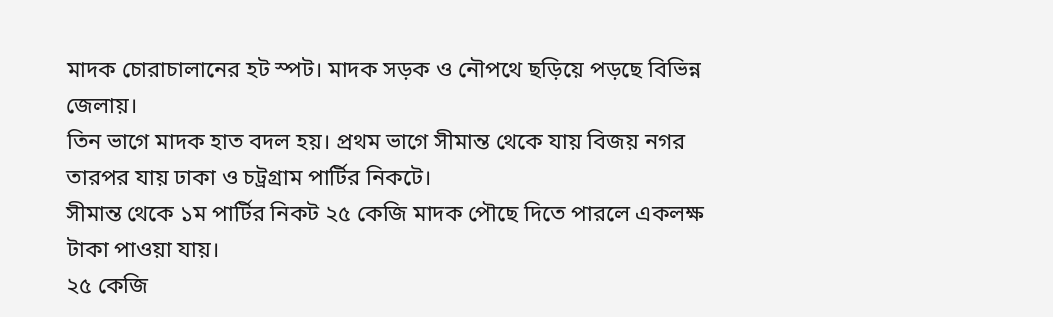মাদক চোরাচালানের হট স্পট। মাদক সড়ক ও নৌপথে ছড়িয়ে পড়ছে বিভিন্ন জেলায়।
তিন ভাগে মাদক হাত বদল হয়। প্রথম ভাগে সীমান্ত থেকে যায় বিজয় নগর তারপর যায় ঢাকা ও চট্রগ্রাম পার্টির নিকটে।
সীমান্ত থেকে ১ম পার্টির নিকট ২৫ কেজি মাদক পৌছে দিতে পারলে একলক্ষ টাকা পাওয়া যায়।
২৫ কেজি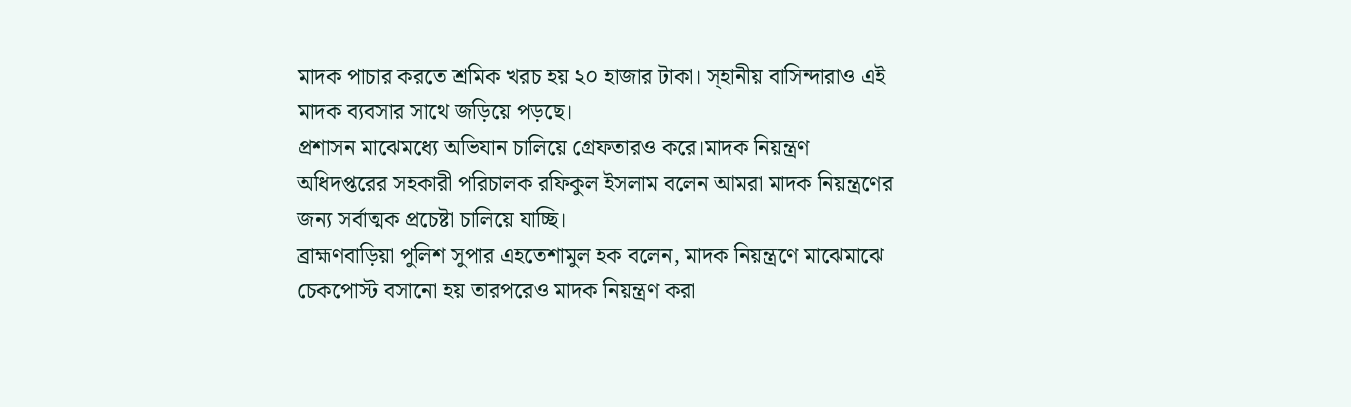মাদক পাচার করতে শ্রমিক খরচ হয় ২০ হাজার টাকা। স্হানীয় বাসিন্দারাও এই মাদক ব্যবসার সাথে জড়িয়ে পড়ছে।
প্রশাসন মাঝেমধ্যে অভিযান চালিয়ে গ্রেফতারও করে।মাদক নিয়ন্ত্রণ অধিদপ্তরের সহকারী পরিচালক রফিকুল ইসলাম বলেন আমরা মাদক নিয়ন্ত্রণের জন্য সর্বাত্মক প্রচেষ্টা চালিয়ে যাচ্ছি।
ব্রাহ্মণবাড়িয়া পুলিশ সুপার এহতেশামুল হক বলেন, মাদক নিয়ন্ত্রণে মাঝেমাঝে চেকপোস্ট বসানো হয় তারপরেও মাদক নিয়ন্ত্রণ করা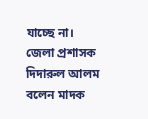যাচ্ছে না।
জেলা প্রশাসক দিদারুল আলম বলেন মাদক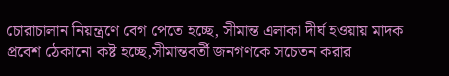চোরাচালান নিয়ন্ত্রণে বেগ পেতে হচ্ছে, সীমান্ত এলাকা দীর্ঘ হওয়ায় মাদক প্রবেশ ঠেকানো কষ্ট হচ্ছে,সীমান্তবর্তী জনগণকে সচেতন করার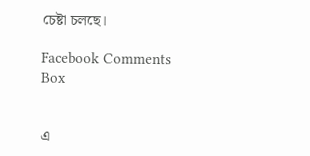চেষ্টা চলছে।

Facebook Comments Box


এ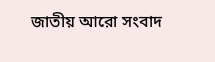জাতীয় আরো সংবাদ